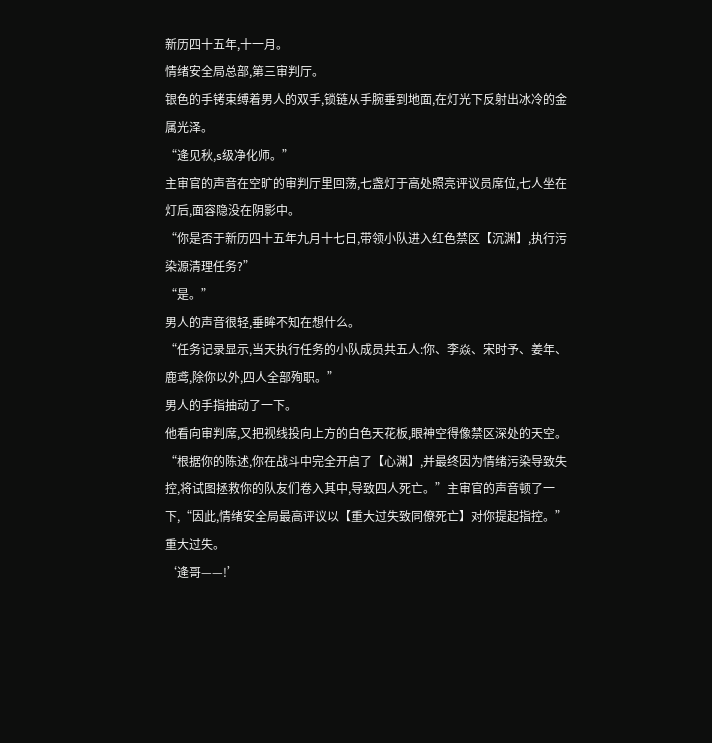新历四十五年,十一月。
情绪安全局总部,第三审判厅。
银色的手铐束缚着男人的双手,锁链从手腕垂到地面,在灯光下反射出冰冷的金属光泽。
“逄见秋,s级净化师。”
主审官的声音在空旷的审判厅里回荡,七盏灯于高处照亮评议员席位,七人坐在灯后,面容隐没在阴影中。
“你是否于新历四十五年九月十七日,带领小队进入红色禁区【沉渊】,执行污染源清理任务?”
“是。”
男人的声音很轻,垂眸不知在想什么。
“任务记录显示,当天执行任务的小队成员共五人:你、李焱、宋时予、姜年、鹿鸢,除你以外,四人全部殉职。”
男人的手指抽动了一下。
他看向审判席,又把视线投向上方的白色天花板,眼神空得像禁区深处的天空。
“根据你的陈述,你在战斗中完全开启了【心渊】,并最终因为情绪污染导致失控,将试图拯救你的队友们卷入其中,导致四人死亡。”主审官的声音顿了一下,“因此,情绪安全局最高评议以【重大过失致同僚死亡】对你提起指控。”
重大过失。
‘逄哥——!’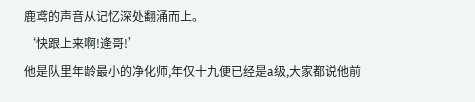鹿鸢的声音从记忆深处翻涌而上。
‘快跟上来啊!逄哥!’
他是队里年龄最小的净化师,年仅十九便已经是a级,大家都说他前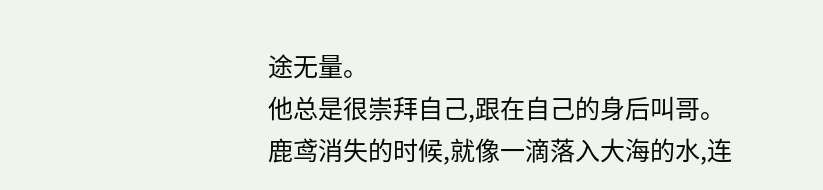途无量。
他总是很崇拜自己,跟在自己的身后叫哥。
鹿鸢消失的时候,就像一滴落入大海的水,连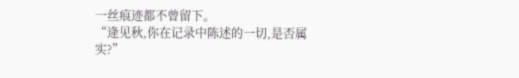一丝痕迹都不曾留下。
“逄见秋,你在记录中陈述的一切,是否属实?”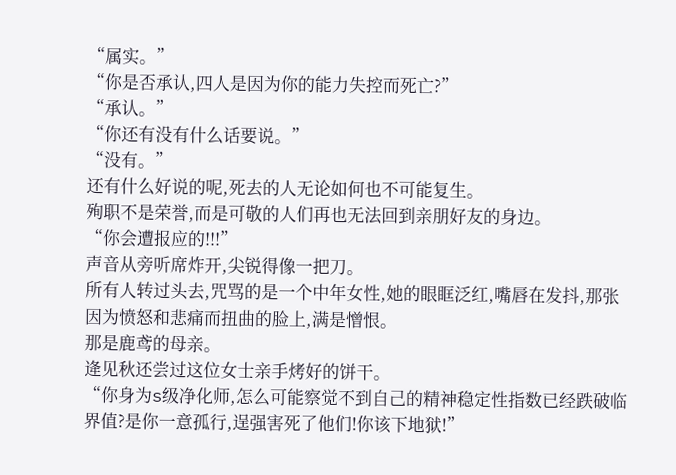“属实。”
“你是否承认,四人是因为你的能力失控而死亡?”
“承认。”
“你还有没有什么话要说。”
“没有。”
还有什么好说的呢,死去的人无论如何也不可能复生。
殉职不是荣誉,而是可敬的人们再也无法回到亲朋好友的身边。
“你会遭报应的!!!”
声音从旁听席炸开,尖锐得像一把刀。
所有人转过头去,咒骂的是一个中年女性,她的眼眶泛红,嘴唇在发抖,那张因为愤怒和悲痛而扭曲的脸上,满是憎恨。
那是鹿鸢的母亲。
逄见秋还尝过这位女士亲手烤好的饼干。
“你身为s级净化师,怎么可能察觉不到自己的精神稳定性指数已经跌破临界值?是你一意孤行,逞强害死了他们!你该下地狱!”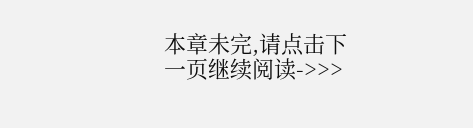本章未完,请点击下一页继续阅读->>>